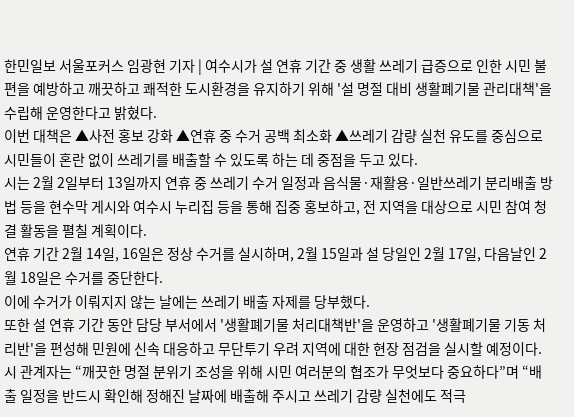한민일보 서울포커스 임광현 기자 | 여수시가 설 연휴 기간 중 생활 쓰레기 급증으로 인한 시민 불편을 예방하고 깨끗하고 쾌적한 도시환경을 유지하기 위해 '설 명절 대비 생활폐기물 관리대책'을 수립해 운영한다고 밝혔다.
이번 대책은 ▲사전 홍보 강화 ▲연휴 중 수거 공백 최소화 ▲쓰레기 감량 실천 유도를 중심으로 시민들이 혼란 없이 쓰레기를 배출할 수 있도록 하는 데 중점을 두고 있다.
시는 2월 2일부터 13일까지 연휴 중 쓰레기 수거 일정과 음식물·재활용·일반쓰레기 분리배출 방법 등을 현수막 게시와 여수시 누리집 등을 통해 집중 홍보하고, 전 지역을 대상으로 시민 참여 청결 활동을 펼칠 계획이다.
연휴 기간 2월 14일, 16일은 정상 수거를 실시하며, 2월 15일과 설 당일인 2월 17일, 다음날인 2월 18일은 수거를 중단한다.
이에 수거가 이뤄지지 않는 날에는 쓰레기 배출 자제를 당부했다.
또한 설 연휴 기간 동안 담당 부서에서 '생활폐기물 처리대책반'을 운영하고 '생활폐기물 기동 처리반'을 편성해 민원에 신속 대응하고 무단투기 우려 지역에 대한 현장 점검을 실시할 예정이다.
시 관계자는 “깨끗한 명절 분위기 조성을 위해 시민 여러분의 협조가 무엇보다 중요하다”며 “배출 일정을 반드시 확인해 정해진 날짜에 배출해 주시고 쓰레기 감량 실천에도 적극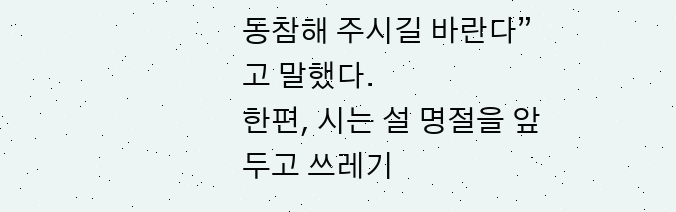동참해 주시길 바란다”고 말했다.
한편, 시는 설 명절을 앞두고 쓰레기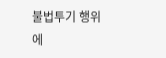불법투기 행위에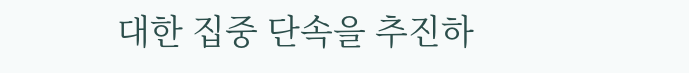대한 집중 단속을 추진하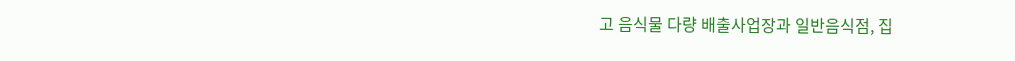고 음식물 다량 배출사업장과 일반음식점, 집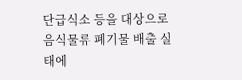단급식소 등을 대상으로 음식물류 폐기물 배출 실태에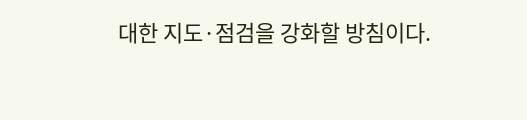대한 지도·점검을 강화할 방침이다.